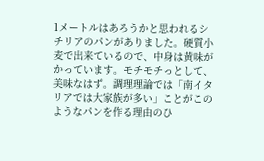1メートルはあろうかと思われるシチリアのパンがありました。硬質小麦で出来ているので、中身は黄味がかっています。モチモチっとして、美味なはず。調理理論では「南イタリアでは大家族が多い」ことがこのようなパンを作る理由のひ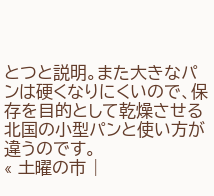とつと説明。また大きなパンは硬くなりにくいので、保存を目的として乾燥させる北国の小型パンと使い方が違うのです。
« 土曜の市 |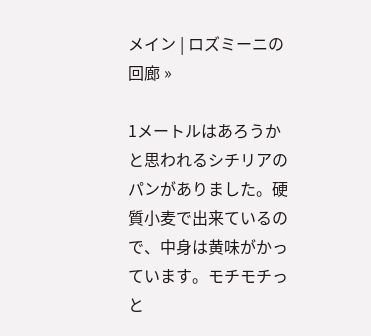メイン | ロズミーニの回廊 »

1メートルはあろうかと思われるシチリアのパンがありました。硬質小麦で出来ているので、中身は黄味がかっています。モチモチっと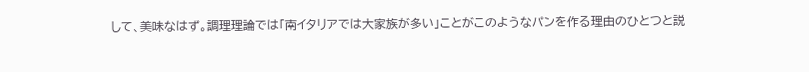して、美味なはず。調理理論では「南イタリアでは大家族が多い」ことがこのようなパンを作る理由のひとつと説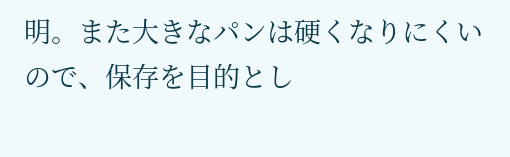明。また大きなパンは硬くなりにくいので、保存を目的とし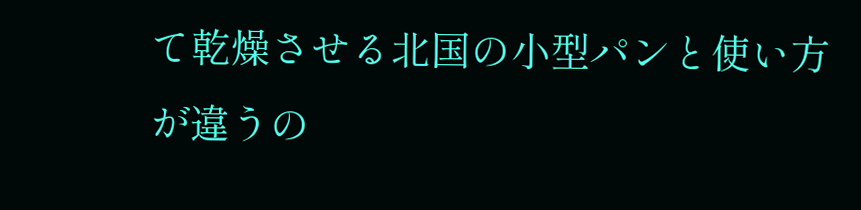て乾燥させる北国の小型パンと使い方が違うの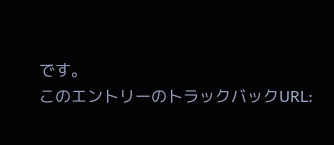です。
このエントリーのトラックバックURL: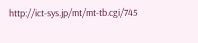http://ict-sys.jp/mt/mt-tb.cgi/745